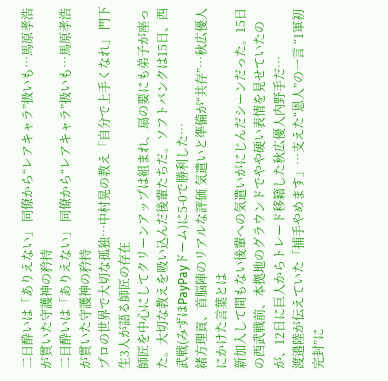二日酔いは「ありえない」 同僚から“レアキャラ”扱いも…馬原孝浩が貫いた守護神の矜持
二日酔いは「ありえない」 同僚から“レアキャラ”扱いも…馬原孝浩が貫いた守護神の矜持
プロの世界で大切な孤独…中村晃の教え「自分で上手くなれ」 門下生3人が語る師匠の存在
師匠を中心にしてクリーンアップは組まれ、扇の要にも弟子が座った。大切な教えを吸い込んだ後輩たちだ。ソフトバンクは15日、西武戦(みずほPayPayドーム)に5-0で勝利した…
緒方理貢、首脳陣のリアルな評価 気遣いと準備が“共存”…秋広優人にかけた言葉とは
新加入して間もない後輩への気遣いがにじんだシーンだった。15日の西武戦前、本拠地のグラウンドでやや硬い表情を見せていたのが、12日に巨人からトレード移籍した秋広優人内野手だ…
渡邉陸が伝えていた「捕手やめます」…支えた“恩人”の一言 “1軍初完封”に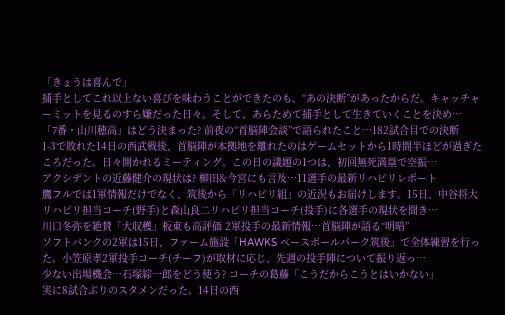「きょうは喜んで」
捕手としてこれ以上ない喜びを味わうことができたのも、“あの決断”があったからだ。キャッチャーミットを見るのすら嫌だった日々。そして、あらためて捕手として生きていくことを決め…
「7番・山川穂高」はどう決まった? 前夜の“首脳陣会談”で語られたこと…182試合目での決断
1-3で敗れた14日の西武戦後、首脳陣が本拠地を離れたのはゲームセットから1時間半ほどが過ぎたころだった。日々開かれるミーティング。この日の議題の1つは、初回無死満塁で空振…
アクシデントの近藤健介の現状は? 柳田&今宮にも言及…11選手の最新リハビリレポート
鷹フルでは1軍情報だけでなく、筑後から「リハビリ組」の近況もお届けします。15日、中谷将大リハビリ担当コーチ(野手)と森山良二リハビリ担当コーチ(投手)に各選手の現状を聞き…
川口冬弥を絶賛「大収穫」板東も高評価 2軍投手の最新情報…首脳陣が語る“明暗”
ソフトバンクの2軍は15日、ファーム施設「HAWKS ベースボールパーク筑後」で全体練習を行った。小笠原孝2軍投手コーチ(チーフ)が取材に応じ、先週の投手陣について振り返っ…
少ない出場機会…石塚綜一郎をどう使う? コーチの葛藤「こうだからこうとはいかない」
実に8試合ぶりのスタメンだった。14日の西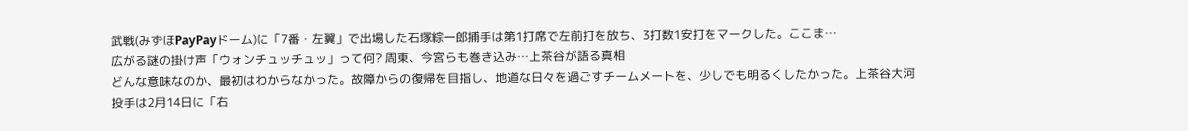武戦(みずほPayPayドーム)に「7番・左翼」で出場した石塚綜一郎捕手は第1打席で左前打を放ち、3打数1安打をマークした。ここま…
広がる謎の掛け声「ウォンチュッチュッ」って何? 周東、今宮らも巻き込み…上茶谷が語る真相
どんな意味なのか、最初はわからなかった。故障からの復帰を目指し、地道な日々を過ごすチームメートを、少しでも明るくしたかった。上茶谷大河投手は2月14日に「右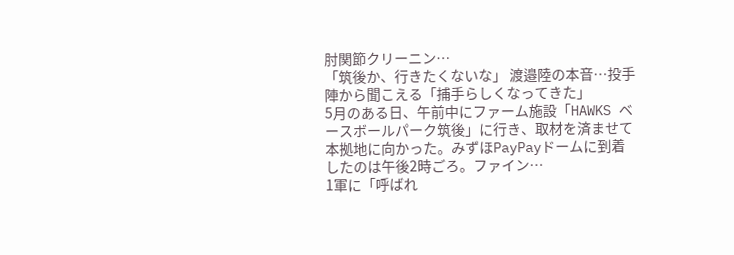肘関節クリーニン…
「筑後か、行きたくないな」 渡邉陸の本音…投手陣から聞こえる「捕手らしくなってきた」
5月のある日、午前中にファーム施設「HAWKS ベースボールパーク筑後」に行き、取材を済ませて本拠地に向かった。みずほPayPayドームに到着したのは午後2時ごろ。ファイン…
1軍に「呼ばれ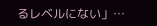るレベルにない」…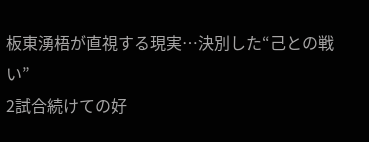板東湧梧が直視する現実…決別した“己との戦い”
2試合続けての好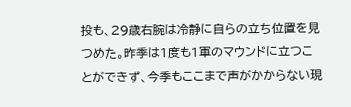投も、29歳右腕は冷静に自らの立ち位置を見つめた。昨季は1度も1軍のマウンドに立つことができず、今季もここまで声がかからない現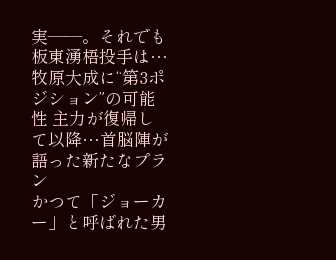実――。それでも板東湧梧投手は…
牧原大成に“第3ポジション”の可能性 主力が復帰して以降…首脳陣が語った新たなプラン
かつて「ジョーカー」と呼ばれた男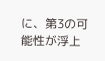に、第3の可能性が浮上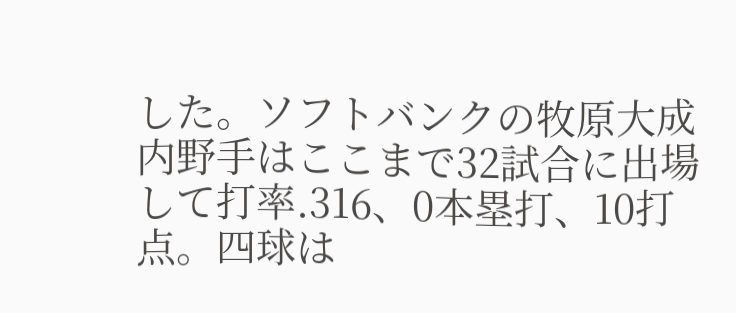した。ソフトバンクの牧原大成内野手はここまで32試合に出場して打率.316、0本塁打、10打点。四球は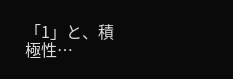「1」と、積極性…